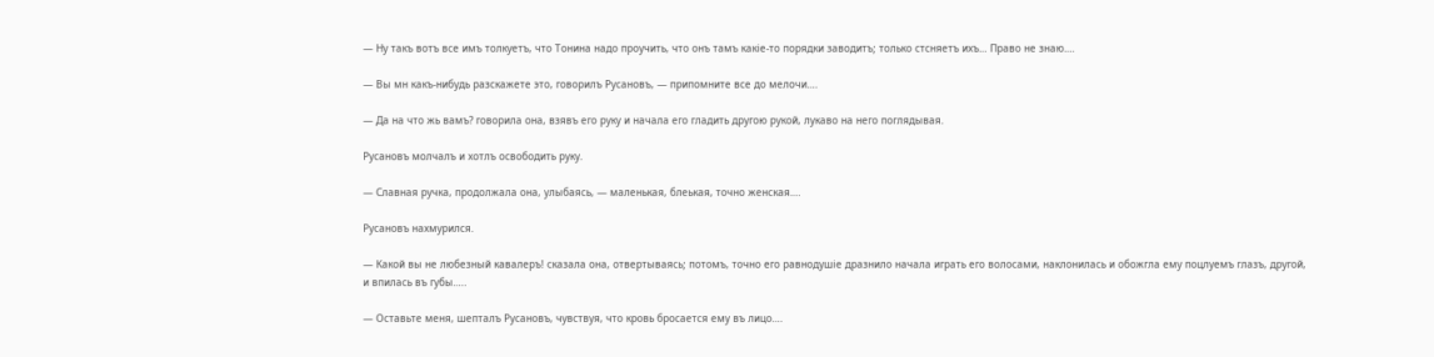— Ну такъ вотъ все имъ толкуетъ, что Тонина надо проучить, что онъ тамъ какіе-то порядки заводитъ; только стсняетъ ихъ… Право не знаю….

— Вы мн какъ-нибудь разскажете это, говорилъ Русановъ, — припомните все до мелочи….

— Да на что жь вамъ? говорила она, взявъ его руку и начала его гладить другою рукой, лукаво на него поглядывая.

Русановъ молчалъ и хотлъ освободить руку.

— Славная ручка, продолжала она, улыбаясь, — маленькая, блеькая, точно женская….

Русановъ нахмурился.

— Какой вы не любезный кавалеръ! сказала она, отвертываясь; потомъ, точно его равнодушіе дразнило начала играть его волосами, наклонилась и обожгла ему поцлуемъ глазъ, другой, и впилась въ губы…..

— Оставьте меня, шепталъ Русановъ, чувствуя, что кровь бросается ему въ лицо….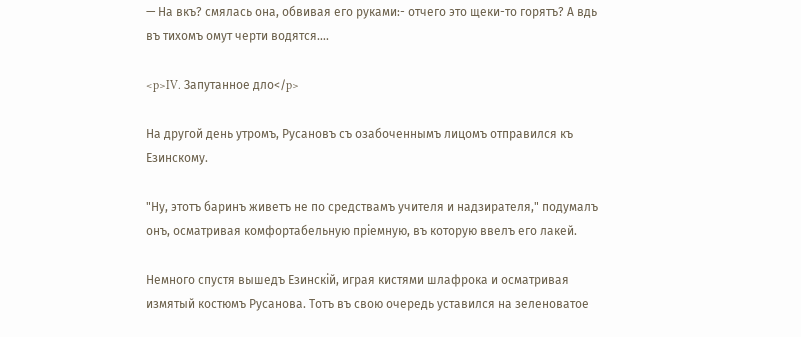— На вкъ? смялась она, обвивая его руками:- отчего это щеки-то горятъ? А вдь въ тихомъ омут черти водятся….

<p>IV. Запутанное дло</p>

На другой день утромъ, Русановъ съ озабоченнымъ лицомъ отправился къ Езинскому.

"Ну, этотъ баринъ живетъ не по средствамъ учителя и надзирателя," подумалъ онъ, осматривая комфортабельную пріемную, въ которую ввелъ его лакей.

Немного спустя вышедъ Езинскій, играя кистями шлафрока и осматривая измятый костюмъ Русанова. Тотъ въ свою очередь уставился на зеленоватое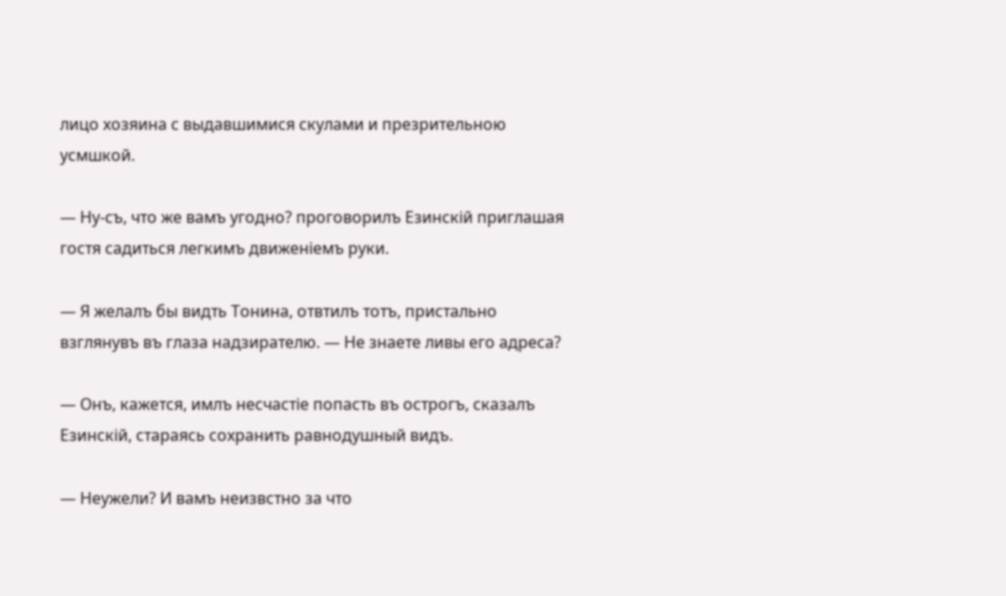лицо хозяина с выдавшимися скулами и презрительною усмшкой.

— Ну-съ, что же вамъ угодно? проговорилъ Езинскій приглашая гостя садиться легкимъ движеніемъ руки.

— Я желалъ бы видть Тонина, отвтилъ тотъ, пристально взглянувъ въ глаза надзирателю. — Не знаете ливы его адреса?

— Онъ, кажется, имлъ несчастіе попасть въ острогъ, сказалъ Езинскій, стараясь сохранить равнодушный видъ.

— Неужели? И вамъ неизвстно за что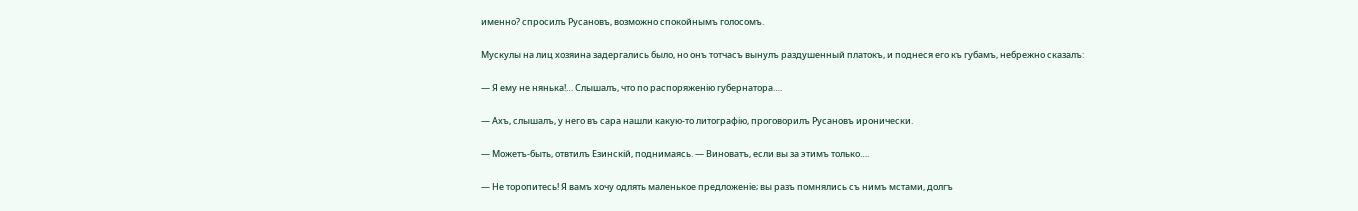именно? спросилъ Русановъ, возможно спокойнымъ голосомъ.

Мускулы на лиц хозяина задергались было, но онъ тотчасъ вынулъ раздушенный платокъ, и поднеся его къ губамъ, небрежно сказалъ:

— Я ему не нянька!… Слышалъ, что по распоряженію губернатора….

— Ахъ, слышалъ, у него въ сара нашли какую-то литографію, проговорилъ Русановъ иронически.

— Можетъ-быть, отвтилъ Езинскій, поднимаясь. — Виноватъ, если вы за этимъ только….

— Не торопитесь! Я вамъ хочу одлять маленькое предложеніе; вы разъ помнялись съ нимъ мстами, долгъ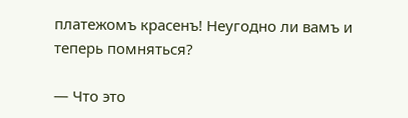платежомъ красенъ! Неугодно ли вамъ и теперь помняться?

— Что это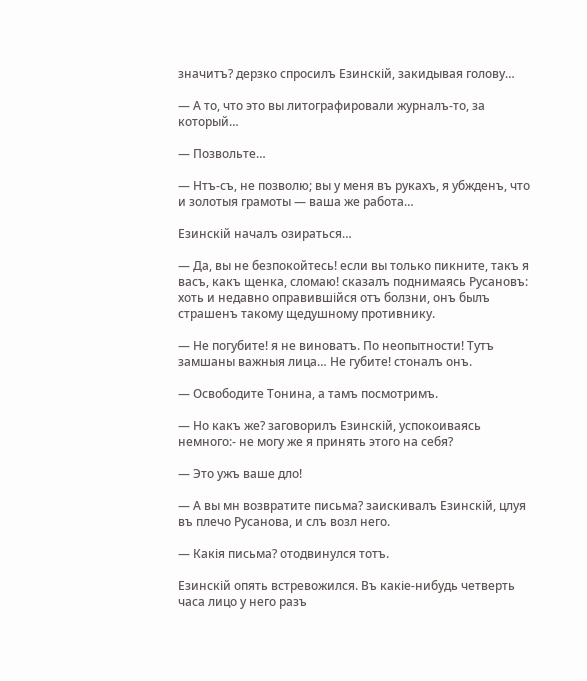значитъ? дерзко спросилъ Езинскій, закидывая голову…

— А то, что это вы литографировали журналъ-то, за который…

— Позвольте…

— Нтъ-съ, не позволю; вы у меня въ рукахъ, я убжденъ, что и золотыя грамоты — ваша же работа…

Езинскій началъ озираться…

— Да, вы не безпокойтесь! если вы только пикните, такъ я васъ, какъ щенка, сломаю! сказалъ поднимаясь Русановъ: хоть и недавно оправившійся отъ болзни, онъ былъ страшенъ такому щедушному противнику.

— Не погубите! я не виноватъ. По неопытности! Тутъ замшаны важныя лица… Не губите! стоналъ онъ.

— Освободите Тонина, а тамъ посмотримъ.

— Но какъ же? заговорилъ Езинскій, успокоиваясь немного:- не могу же я принять этого на себя?

— Это ужъ ваше дло!

— А вы мн возвратите письма? заискивалъ Езинскій, цлуя въ плечо Русанова, и слъ возл него.

— Какія письма? отодвинулся тотъ.

Езинскій опять встревожился. Въ какіе-нибудь четверть часа лицо у него разъ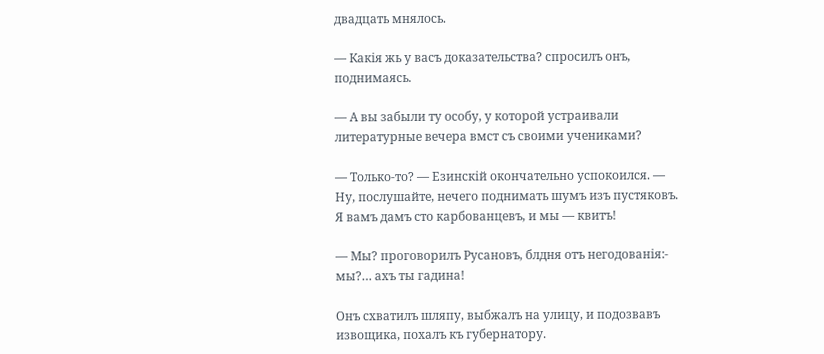двадцать мнялось.

— Какія жь у васъ доказательства? спросилъ онъ, поднимаясь.

— А вы забыли ту особу, у которой устраивали литературные вечера вмст съ своими учениками?

— Только-то? — Езинскій окончательно успокоился. — Ну, послушайте, нечего поднимать шумъ изъ пустяковъ. Я вамъ дамъ сто карбованцевъ, и мы — квитъ!

— Мы? проговорилъ Русановъ, блдня отъ негодованія:- мы?… ахъ ты гадина!

Онъ схватилъ шляпу, выбжалъ на улицу, и подозвавъ извощика, похалъ къ губернатору.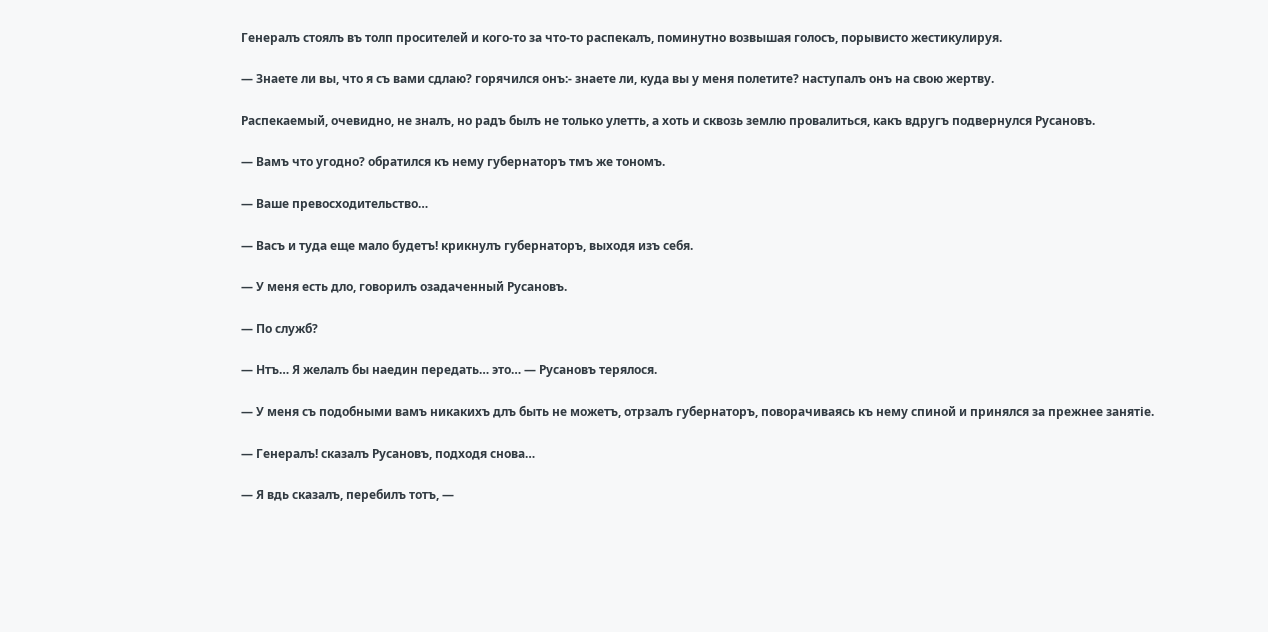Генералъ стоялъ въ толп просителей и кого-то за что-то распекалъ, поминутно возвышая голосъ, порывисто жестикулируя.

— Знаете ли вы, что я съ вами сдлаю? горячился онъ:- знаете ли, куда вы у меня полетите? наступалъ онъ на свою жертву.

Распекаемый, очевидно, не зналъ, но радъ былъ не только улетть, а хоть и сквозь землю провалиться, какъ вдругъ подвернулся Русановъ.

— Вамъ что угодно? обратился къ нему губернаторъ тмъ же тономъ.

— Ваше превосходительство…

— Васъ и туда еще мало будетъ! крикнулъ губернаторъ, выходя изъ себя.

— У меня есть дло, говорилъ озадаченный Русановъ.

— По служб?

— Нтъ… Я желалъ бы наедин передать… это… — Русановъ терялося.

— У меня съ подобными вамъ никакихъ длъ быть не можетъ, отрзалъ губернаторъ, поворачиваясь къ нему спиной и принялся за прежнее занятіе.

— Генералъ! сказалъ Русановъ, подходя снова…

— Я вдь сказалъ, перебилъ тотъ, —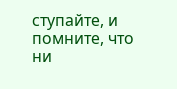ступайте, и помните, что ни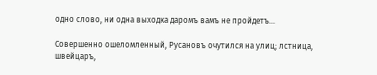одно слово, ни одна выходка даромъ вамъ не пройдетъ…

Совершенно ошеломленный, Русановъ очутился на улиц; лстница, швейцаръ,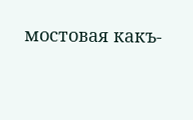мостовая какъ-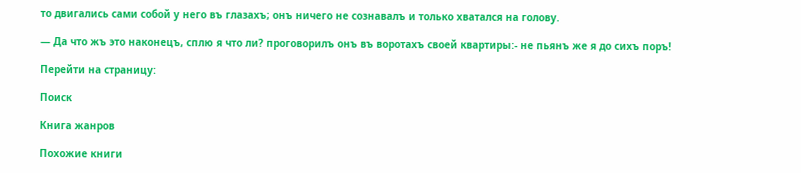то двигались сами собой у него въ глазахъ; онъ ничего не сознавалъ и только хватался на голову.

— Да что жъ это наконецъ, сплю я что ли? проговорилъ онъ въ воротахъ своей квартиры:- не пьянъ же я до сихъ поръ!

Перейти на страницу:

Поиск

Книга жанров

Похожие книги